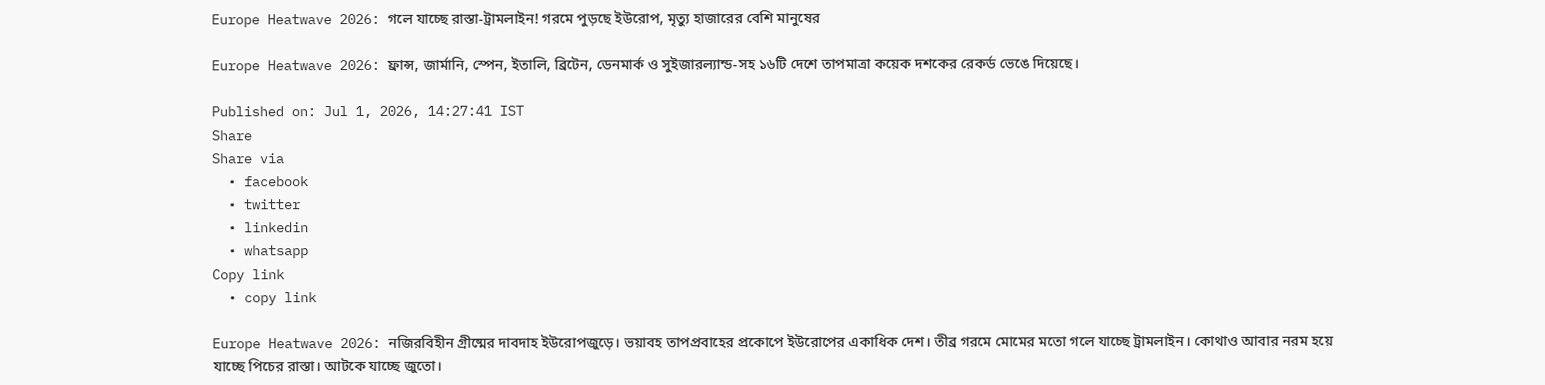Europe Heatwave 2026: গলে যাচ্ছে রাস্তা-ট্রামলাইন! গরমে পুড়ছে ইউরোপ, মৃত্যু হাজারের বেশি মানুষের

Europe Heatwave 2026: ফ্ৰান্স, জার্মানি, স্পেন, ইতালি, ব্রিটেন, ডেনমার্ক ও সুইজারল্যান্ড-সহ ১৬টি দেশে তাপমাত্রা কয়েক দশকের রেকর্ড ভেঙে দিয়েছে।

Published on: Jul 1, 2026, 14:27:41 IST
Share
Share via
  • facebook
  • twitter
  • linkedin
  • whatsapp
Copy link
  • copy link

Europe Heatwave 2026: নজিরবিহীন গ্রীষ্মের দাবদাহ ইউরোপজুড়ে। ভয়াবহ তাপপ্রবাহের প্রকোপে ইউরোপের একাধিক দেশ। তীব্র গরমে মোমের মতো গলে যাচ্ছে ট্রামলাইন। কোথাও আবার নরম হয়ে যাচ্ছে পিচের রাস্তা। আটকে যাচ্ছে জুতো।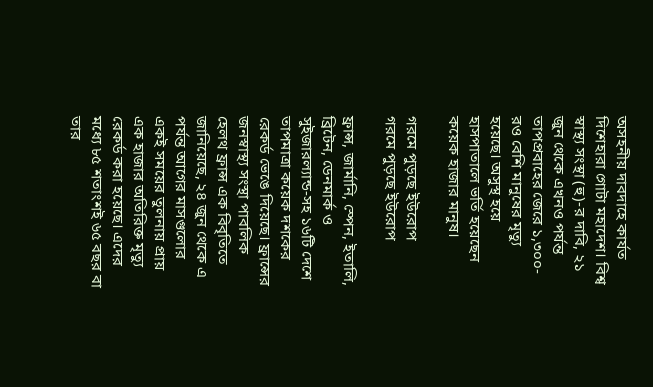অসহনীয় দাবদাহে কার্যত দিশেহারা গোটা মহাদেশ। বিশ্ব স্বাস্থ্য সংস্থা (হু)-র দাবি, ২১ জুন থেকে এখনও পর্যন্ত তাপপ্রবাহের জেরে ১,৩০০-রও বেশি মানুষের মৃত্যু হয়েছে। অসুস্থ হয়ে হাসপাতালে ভর্তি হয়েছেন কয়েক হাজার মানুষ।

গরমে পুড়ছে ইউরোপ
গরমে পুড়ছে ইউরোপ

ফ্ৰান্স, জার্মানি, স্পেন, ইতালি, ব্রিটেন, ডেনমার্ক ও সুইজারল্যান্ড-সহ ১৬টি দেশে তাপমাত্রা কয়েক দশকের রেকর্ড ভেঙে দিয়েছে। ফ্রান্সের জনস্বাস্থ্য সংস্থা পাবলিক হেলথ ফ্রান্স এক বিবৃতিতে জানিয়েছে, ২৪ জুন থেকে এ পর্যন্ত আগের মাসগুলোর একই সময়ের তুলনায় প্রায় এক হাজার অতিরিক্ত মৃত্যু রেকর্ড করা হয়েছে। এদের মধ্যে ৮৫ শতাংশই ৬৫ বছর বা তার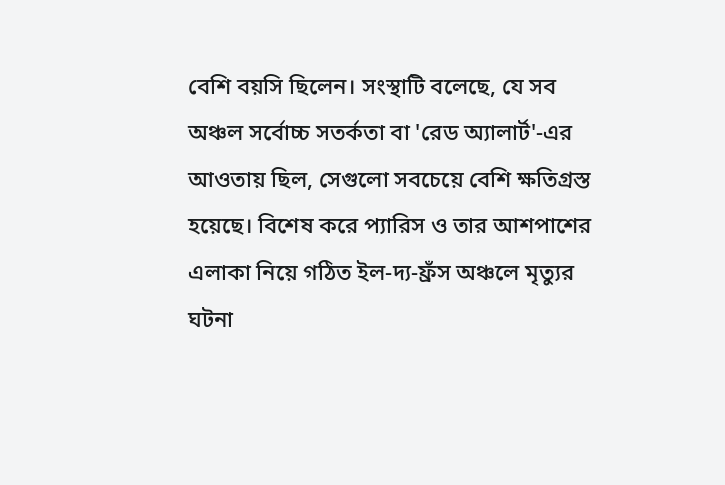বেশি বয়সি ছিলেন। সংস্থাটি বলেছে, যে সব অঞ্চল সর্বোচ্চ সতর্কতা বা 'রেড অ্যালার্ট'-এর আওতায় ছিল, সেগুলো সবচেয়ে বেশি ক্ষতিগ্রস্ত হয়েছে। বিশেষ করে প্যারিস ও তার আশপাশের এলাকা নিয়ে গঠিত ইল-দ্য-ফ্রঁস অঞ্চলে মৃত্যুর ঘটনা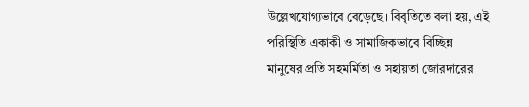উল্লেখযোগ্যভাবে বেড়েছে। বিবৃতিতে বলা হয়, এই পরিস্থিতি একাকী ও সামাজিকভাবে বিচ্ছিন্ন মানুষের প্রতি সহমর্মিতা ও সহায়তা জোরদারের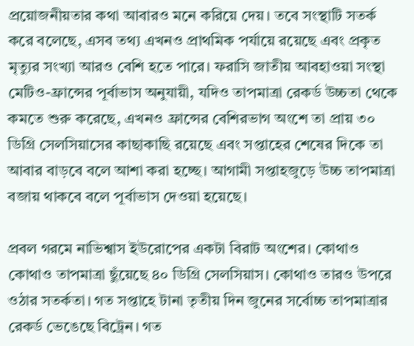প্রয়োজনীয়তার কথা আবারও মনে করিয়ে দেয়। তবে সংস্থাটি সতর্ক করে বলেছে, এসব তথ্য এখনও প্রাথমিক পর্যায়ে রয়েছে এবং প্রকৃত মৃত্যুর সংখ্যা আরও বেশি হতে পারে। ফরাসি জাতীয় আবহাওয়া সংস্থা মেটিও-ফ্রান্সের পূর্বাভাস অনুযায়ী, যদিও তাপমাত্রা রেকর্ড উচ্চতা থেকে কমতে শুরু করেছে, এখনও ফ্রান্সের বেশিরভাগ অংশে তা প্রায় ৩০ ডিগ্রি সেলসিয়াসের কাছাকাছি রয়েছে এবং সপ্তাহের শেষের দিকে তা আবার বাড়বে বলে আশা করা হচ্ছে। আগামী সপ্তাহজুড়ে উচ্চ তাপমাত্রা বজায় থাকবে বলে পূর্বাভাস দেওয়া হয়েছে।

প্রবল গরমে নাভিশ্বাস ইউরোপের একটা বিরাট অংশের। কোথাও কোথাও তাপমাত্রা ছুঁয়েছে ৪০ ডিগ্রি সেলসিয়াস। কোথাও তারও উপরে ওঠার সতর্কতা। গত সপ্তাহে টানা তৃতীয় দিন জুনের সর্বোচ্চ তাপমাত্রার রেকর্ড ভেঙেছে বিট্রেন। গত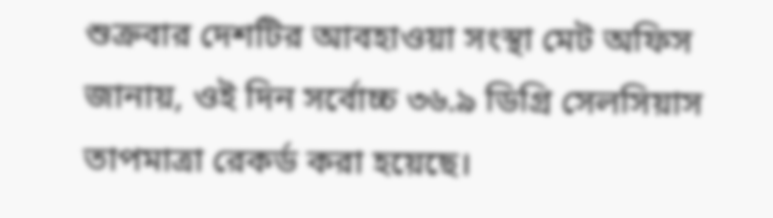শুক্রবার দেশটির আবহাওয়া সংস্থা মেট অফিস জানায়, ওই দিন সর্বোচ্চ ৩৬.৯ ডিগ্রি সেলসিয়াস তাপমাত্রা রেকর্ড করা হয়েছে।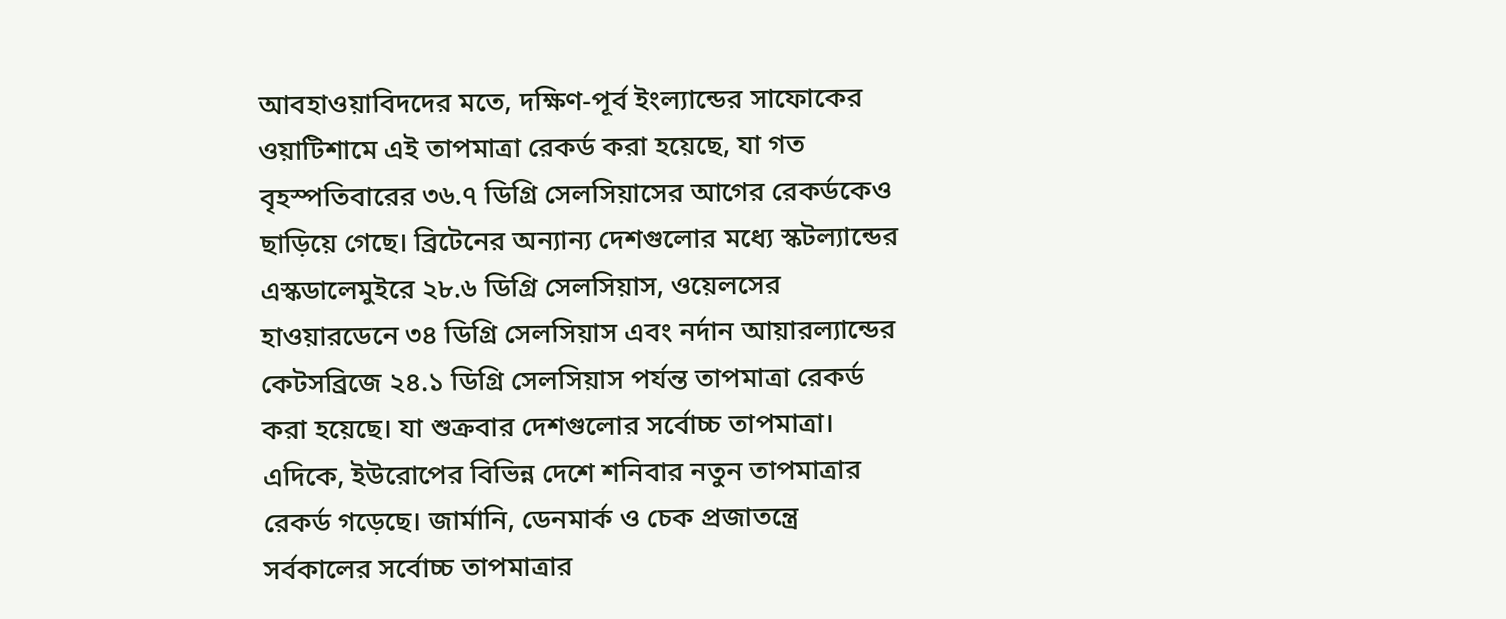আবহাওয়াবিদদের মতে, দক্ষিণ-পূর্ব ইংল্যান্ডের সাফোকের ওয়াটিশামে এই তাপমাত্রা রেকর্ড করা হয়েছে, যা গত বৃহস্পতিবারের ৩৬.৭ ডিগ্রি সেলসিয়াসের আগের রেকর্ডকেও ছাড়িয়ে গেছে। ব্রিটেনের অন্যান্য দেশগুলোর মধ্যে স্কটল্যান্ডের এস্কডালেমুইরে ২৮.৬ ডিগ্রি সেলসিয়াস, ওয়েলসের হাওয়ারডেনে ৩৪ ডিগ্রি সেলসিয়াস এবং নর্দান আয়ারল্যান্ডের কেটসব্রিজে ২৪.১ ডিগ্রি সেলসিয়াস পর্যন্ত তাপমাত্রা রেকর্ড করা হয়েছে। যা শুক্রবার দেশগুলোর সর্বোচ্চ তাপমাত্রা। এদিকে, ইউরোপের বিভিন্ন দেশে শনিবার নতুন তাপমাত্রার রেকর্ড গড়েছে। জার্মানি, ডেনমার্ক ও চেক প্রজাতন্ত্রে সর্বকালের সর্বোচ্চ তাপমাত্রার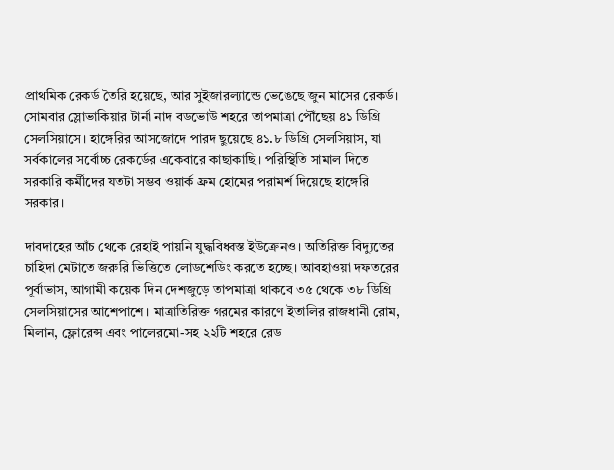প্রাথমিক রেকর্ড তৈরি হয়েছে, আর সুইজারল্যান্ডে ভেঙেছে জুন মাসের রেকর্ড। সোমবার স্লোভাকিয়ার টার্না নাদ বডভোউ শহরে তাপমাত্রা পৌঁছেয় ৪১ ডিগ্রি সেলসিয়াসে। হাঙ্গেরির আসজোদে পারদ ছুয়েছে ৪১.৮ ডিগ্রি সেলসিয়াস, যা সর্বকালের সর্বোচ্চ রেকর্ডের একেবারে কাছাকাছি। পরিস্থিতি সামাল দিতে সরকারি কর্মীদের যতটা সম্ভব ওয়ার্ক ফ্রম হোমের পরামর্শ দিয়েছে হাঙ্গেরি সরকার।

দাবদাহের আঁচ থেকে রেহাই পায়নি যুদ্ধবিধ্বস্ত ইউক্রেনও। অতিরিক্ত বিদ্যুতের চাহিদা মেটাতে জরুরি ভিত্তিতে লোডশেডিং করতে হচ্ছে। আবহাওয়া দফতরের পূর্বাভাস, আগামী কয়েক দিন দেশজুড়ে তাপমাত্রা থাকবে ৩৫ থেকে ৩৮ ডিগ্রি সেলসিয়াসের আশেপাশে। মাত্রাতিরিক্ত গরমের কারণে ইতালির রাজধানী রোম, মিলান, ফ্লোরেন্স এবং পালেরমো-সহ ২২টি শহরে রেড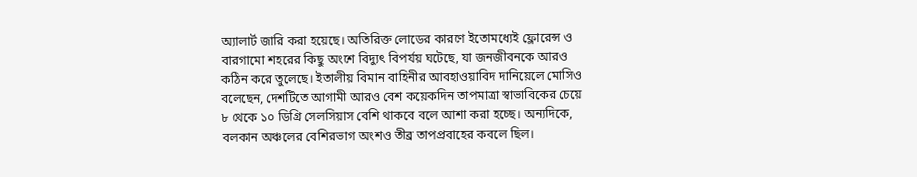অ্যালার্ট জারি করা হয়েছে। অতিরিক্ত লোডের কারণে ইতোমধ্যেই ফ্লোরেন্স ও বারগামো শহরের কিছু অংশে বিদ্যুৎ বিপর্যয় ঘটেছে, যা জনজীবনকে আরও কঠিন করে তুলেছে। ইতালীয় বিমান বাহিনীর আবহাওয়াবিদ দানিয়েলে মোসিও বলেছেন, দেশটিতে আগামী আরও বেশ কয়েকদিন তাপমাত্রা স্বাভাবিকের চেয়ে ৮ থেকে ১০ ডিগ্রি সেলসিয়াস বেশি থাকবে বলে আশা করা হচ্ছে। অন্যদিকে, বলকান অঞ্চলের বেশিরভাগ অংশও তীব্র তাপপ্রবাহের কবলে ছিল।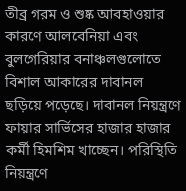তীব্র গরম ও শুষ্ক আবহাওয়ার কারণে আলবেনিয়া এবং বুলগেরিয়ার বনাঞ্চলগুলোতে বিশাল আকারের দাবানল ছড়িয়ে পড়েছে। দাবানল নিয়ন্ত্রণে ফায়ার সার্ভিসের হাজার হাজার কর্মী হিমশিম খাচ্ছেন। পরিস্থিতি নিয়ন্ত্রণে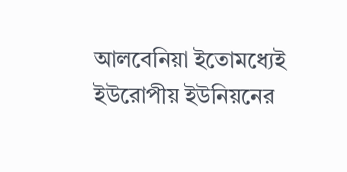আলবেনিয়া ইতোমধ্যেই ইউরোপীয় ইউনিয়নের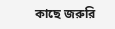কাছে জরুরি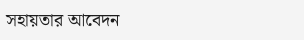সহায়তার আবেদন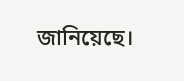জানিয়েছে।